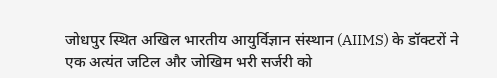जोधपुर स्थित अखिल भारतीय आयुर्विज्ञान संस्थान (AIIMS) के डॉक्टरों ने एक अत्यंत जटिल और जोखिम भरी सर्जरी को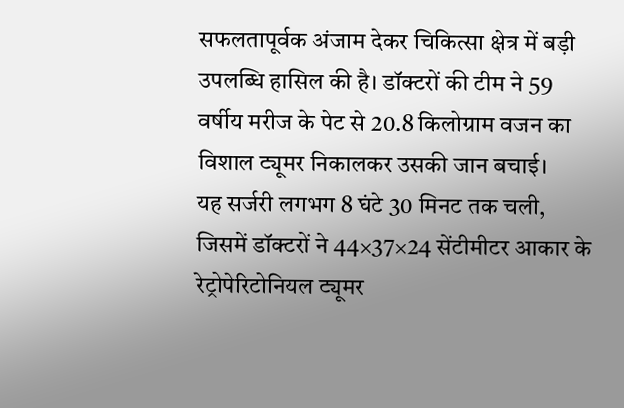सफलतापूर्वक अंजाम देकर चिकित्सा क्षेत्र में बड़ी उपलब्धि हासिल की है। डॉक्टरों की टीम ने 59 वर्षीय मरीज के पेट से 20.8 किलोग्राम वजन का विशाल ट्यूमर निकालकर उसकी जान बचाई।
यह सर्जरी लगभग 8 घंटे 30 मिनट तक चली, जिसमें डॉक्टरों ने 44×37×24 सेंटीमीटर आकार के रेट्रोपेरिटोनियल ट्यूमर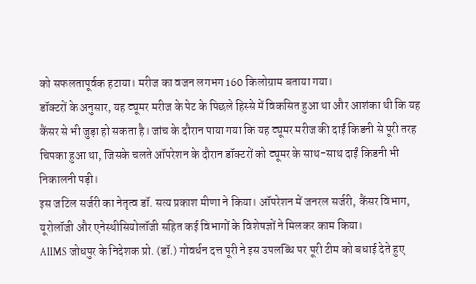को सफलतापूर्वक हटाया। मरीज का वजन लगभग 160 किलोग्राम बताया गया।
डॉक्टरों के अनुसार, यह ट्यूमर मरीज के पेट के पिछले हिस्से में विकसित हुआ था और आशंका थी कि यह कैंसर से भी जुड़ा हो सकता है। जांच के दौरान पाया गया कि यह ट्यूमर मरीज की दाईं किडनी से पूरी तरह चिपका हुआ था, जिसके चलते ऑपरेशन के दौरान डॉक्टरों को ट्यूमर के साथ-साथ दाईं किडनी भी निकालनी पड़ी।
इस जटिल सर्जरी का नेतृत्व डॉ. सत्य प्रकाश मीणा ने किया। ऑपरेशन में जनरल सर्जरी, कैंसर विभाग, यूरोलॉजी और एनेस्थीसियोलॉजी सहित कई विभागों के विशेषज्ञों ने मिलकर काम किया।
AIIMS जोधपुर के निदेशक प्रो. (डॉ.) गोवर्धन दत्त पूरी ने इस उपलब्धि पर पूरी टीम को बधाई देते हुए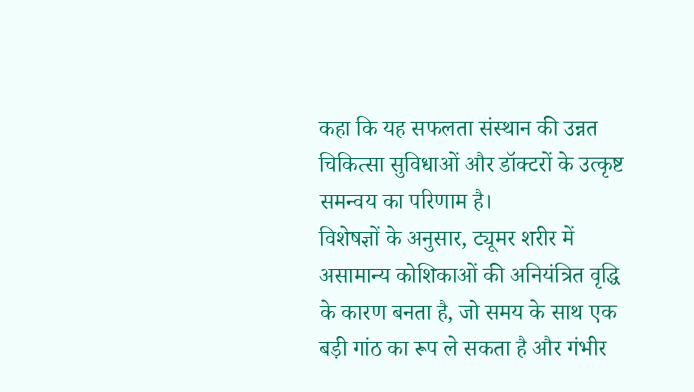कहा कि यह सफलता संस्थान की उन्नत चिकित्सा सुविधाओं और डॉक्टरों के उत्कृष्ट समन्वय का परिणाम है।
विशेषज्ञों के अनुसार, ट्यूमर शरीर में असामान्य कोशिकाओं की अनियंत्रित वृद्धि के कारण बनता है, जो समय के साथ एक बड़ी गांठ का रूप ले सकता है और गंभीर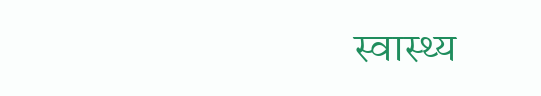स्वास्थ्य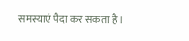समस्याएं पैदा कर सकता है।